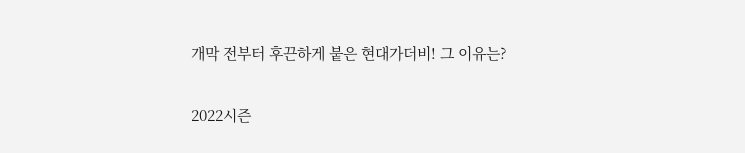개막 전부터 후끈하게 붙은 현대가더비! 그 이유는?

2022시즌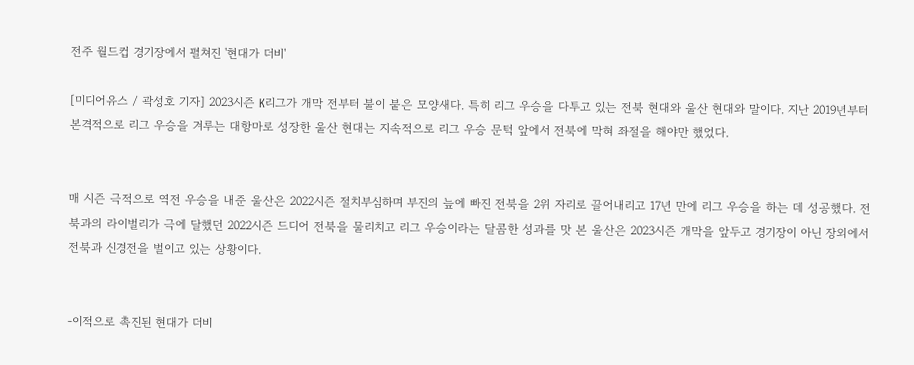전주 월드컵 경기장에서 펼쳐진 '현대가 더비'

[미디어유스 / 곽성호 기자] 2023시즌 K리그가 개막 전부터 불이 붙은 모양새다. 특히 리그 우승을 다투고 있는 전북 현대와 울산 현대와 말이다. 지난 2019년부터 본격적으로 리그 우승을 겨루는 대항마로 성장한 울산 현대는 지속적으로 리그 우승 문턱 앞에서 전북에 막혀 좌절을 해야만 했었다.


매 시즌 극적으로 역전 우승을 내준 울산은 2022시즌 절치부심하며 부진의 늪에 빠진 전북을 2위 자리로 끌어내리고 17년 만에 리그 우승을 하는 데 성공했다. 전북과의 라이벌리가 극에 달했던 2022시즌 드디어 전북을 물리치고 리그 우승이라는 달콤한 성과를 맛 본 울산은 2023시즌 개막을 앞두고 경기장이 아닌 장외에서 전북과 신경전을 벌이고 있는 상황이다.


-이적으로 촉진된 현대가 더비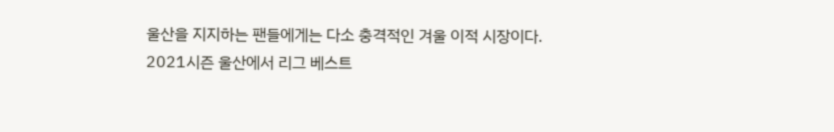울산을 지지하는 팬들에게는 다소 충격적인 겨울 이적 시장이다. 2021시즌 울산에서 리그 베스트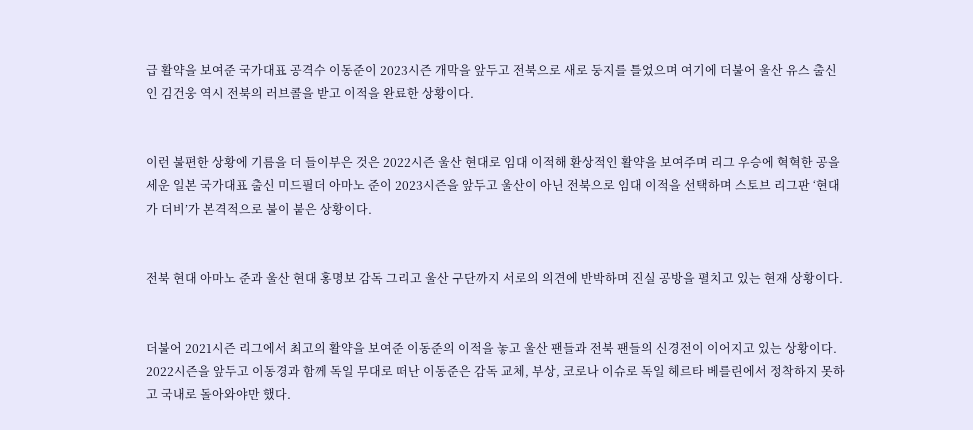급 활약을 보여준 국가대표 공격수 이동준이 2023시즌 개막을 앞두고 전북으로 새로 둥지를 틀었으며 여기에 더불어 울산 유스 출신인 김건웅 역시 전북의 러브콜을 받고 이적을 완료한 상황이다.


이런 불편한 상황에 기름을 더 들이부은 것은 2022시즌 울산 현대로 임대 이적해 환상적인 활약을 보여주며 리그 우승에 혁혁한 공을 세운 일본 국가대표 출신 미드필더 아마노 준이 2023시즌을 앞두고 울산이 아닌 전북으로 임대 이적을 선택하며 스토브 리그판 ‘현대가 더비’가 본격적으로 불이 붙은 상황이다.


전북 현대 아마노 준과 울산 현대 홍명보 감독 그리고 울산 구단까지 서로의 의견에 반박하며 진실 공방을 펼치고 있는 현재 상황이다.


더불어 2021시즌 리그에서 최고의 활약을 보여준 이동준의 이적을 놓고 울산 팬들과 전북 팬들의 신경전이 이어지고 있는 상황이다. 2022시즌을 앞두고 이동경과 함께 독일 무대로 떠난 이동준은 감독 교체, 부상, 코로나 이슈로 독일 헤르타 베를린에서 정착하지 못하고 국내로 돌아와야만 했다.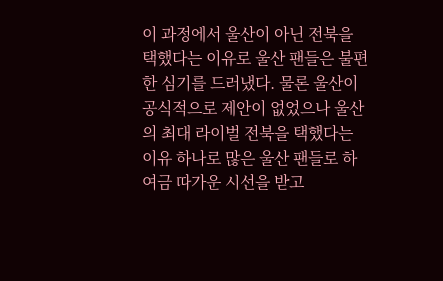이 과정에서 울산이 아닌 전북을 택했다는 이유로 울산 팬들은 불편한 심기를 드러냈다. 물론 울산이 공식적으로 제안이 없었으나 울산의 최대 라이벌 전북을 택했다는 이유 하나로 많은 울산 팬들로 하여금 따가운 시선을 받고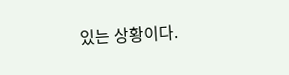있는 상황이다.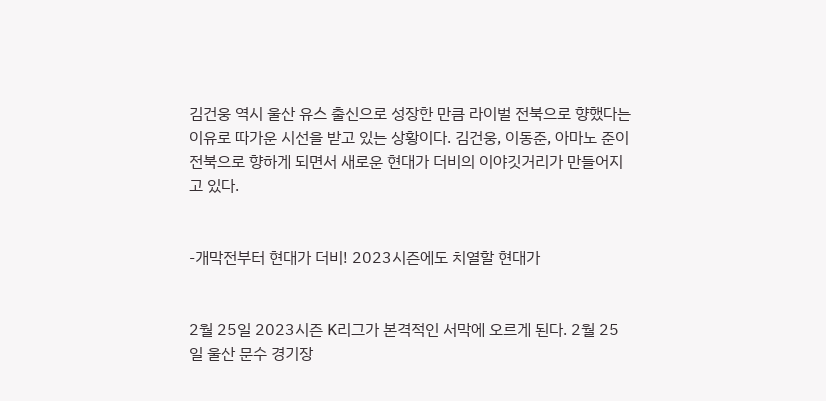김건웅 역시 울산 유스 출신으로 성장한 만큼 라이벌 전북으로 향했다는 이유로 따가운 시선을 받고 있는 상황이다. 김건웅, 이동준, 아마노 준이 전북으로 향하게 되면서 새로운 현대가 더비의 이야깃거리가 만들어지고 있다.


-개막전부터 현대가 더비! 2023시즌에도 치열할 현대가


2월 25일 2023시즌 K리그가 본격적인 서막에 오르게 된다. 2월 25일 울산 문수 경기장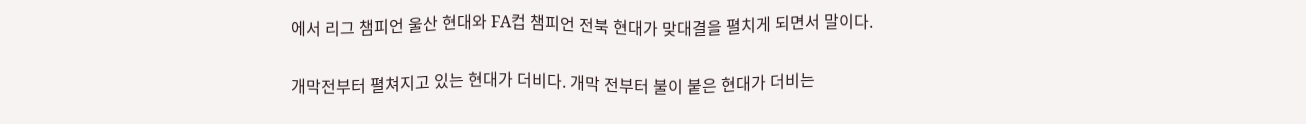에서 리그 챔피언 울산 현대와 FA컵 챔피언 전북 현대가 맞대결을 펼치게 되면서 말이다.


개막전부터 펼쳐지고 있는 현대가 더비다. 개막 전부터 불이 붙은 현대가 더비는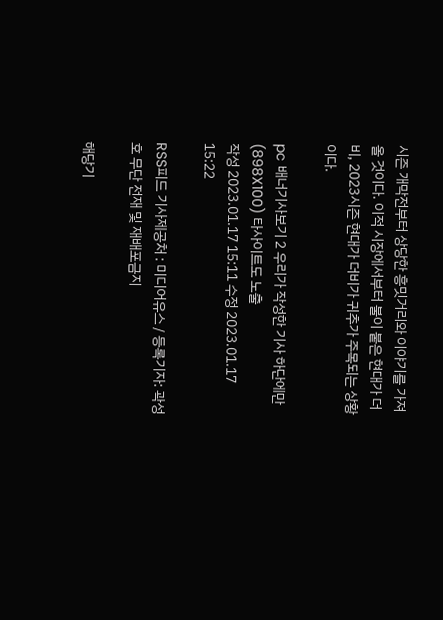시즌 개막전부터 상당한 흥밋거리와 이야기를 가져올 것이다. 이적 시장에서부터 불이 붙은 현대가 더비, 2023시즌 현대가 더비가 귀추가 주목되는 상황이다.

pc 배너기사보기 2 우리가 작성한 기사 하단에만 (898X100) 타사이트도 노출
작성 2023.01.17 15:11 수정 2023.01.17 15:22

RSS피드 기사제공처 : 미디어유스 / 등록기자: 곽성호 무단 전재 및 재배포금지

해당기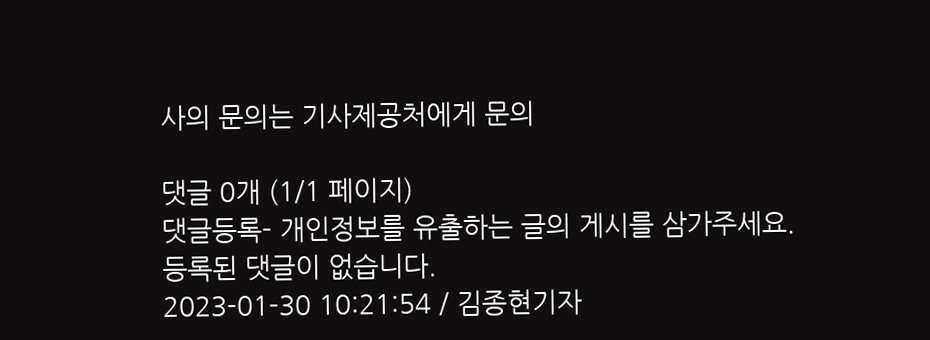사의 문의는 기사제공처에게 문의

댓글 0개 (1/1 페이지)
댓글등록- 개인정보를 유출하는 글의 게시를 삼가주세요.
등록된 댓글이 없습니다.
2023-01-30 10:21:54 / 김종현기자